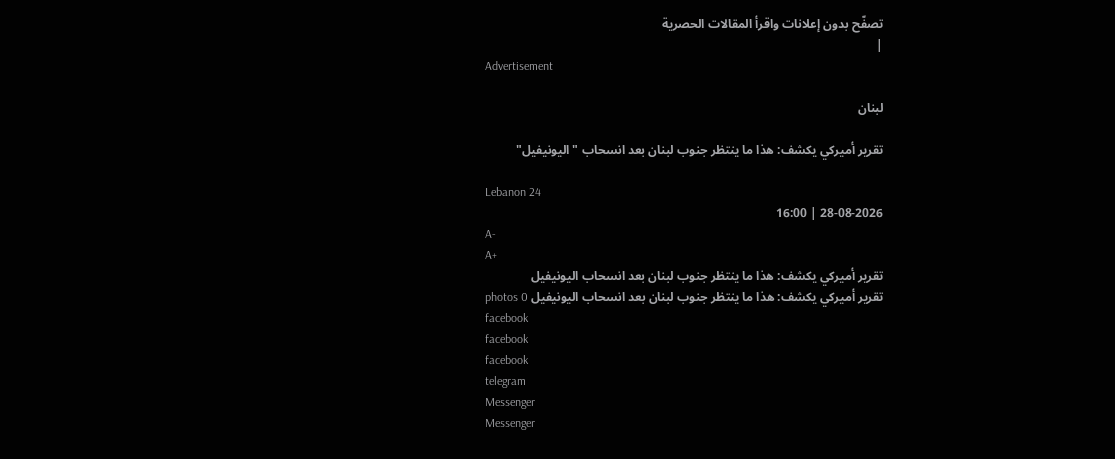تصفّح بدون إعلانات واقرأ المقالات الحصرية
|
Advertisement

لبنان

تقرير أميركي يكشف: هذا ما ينتظر جنوب لبنان بعد انسحاب "اليونيفيل"

Lebanon 24
28-08-2026 | 16:00
A-
A+
تقرير أميركي يكشف: هذا ما ينتظر جنوب لبنان بعد انسحاب اليونيفيل
تقرير أميركي يكشف: هذا ما ينتظر جنوب لبنان بعد انسحاب اليونيفيل photos 0
facebook
facebook
facebook
telegram
Messenger
Messenger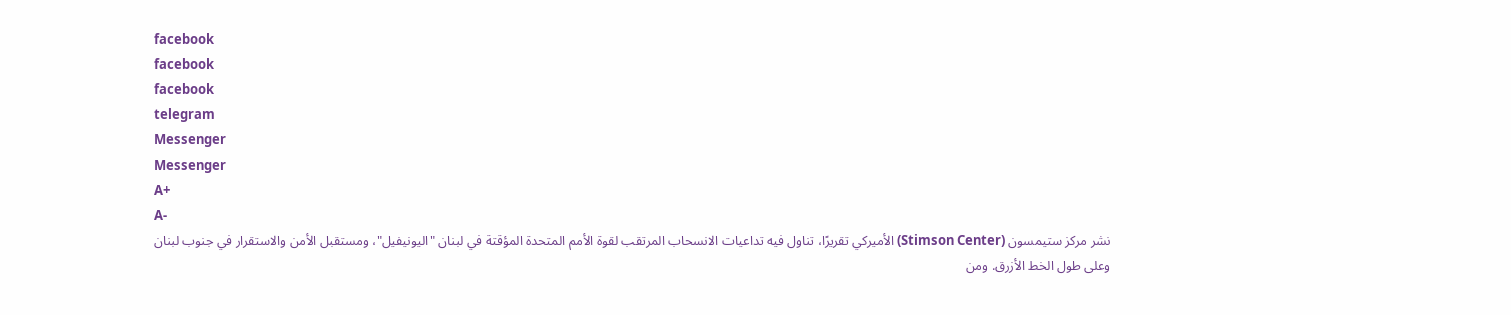facebook
facebook
facebook
telegram
Messenger
Messenger
A+
A-
نشر مركز ستيمسون (Stimson Center) الأميركي تقريرًا، تناول فيه تداعيات الانسحاب المرتقب لقوة الأمم المتحدة المؤقتة في لبنان "اليونيفيل"، ومستقبل الأمن والاستقرار في جنوب لبنان وعلى طول الخط الأزرق. ومن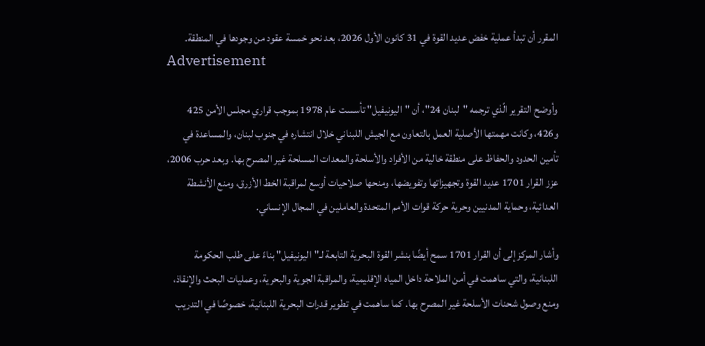المقرر أن تبدأ عملية خفض عديد القوة في 31 كانون الأول 2026، بعد نحو خمسة عقود من وجودها في المنطقة.
Advertisement

وأوضح التقرير الّذي ترجمه "لبنان 24"، أن "اليونيفيل" تأسست عام 1978 بموجب قراري مجلس الأمن 425 و426، وكانت مهمتها الأصلية العمل بالتعاون مع الجيش اللبناني خلال انتشاره في جنوب لبنان، والمساعدة في تأمين الحدود والحفاظ على منطقة خالية من الأفراد والأسلحة والمعدات المسلحة غير المصرح بها. وبعد حرب 2006، عزز القرار 1701 عديد القوة وتجهيزاتها وتفويضها، ومنحها صلاحيات أوسع لمراقبة الخط الأزرق، ومنع الأنشطة العدائية، وحماية المدنيين وحرية حركة قوات الأمم المتحدة والعاملين في المجال الإنساني.

وأشار المركز إلى أن القرار 1701 سمح أيضًا بنشر القوة البحرية التابعة لـ"اليونيفيل" بناءً على طلب الحكومة اللبنانية، والتي ساهمت في أمن الملاحة داخل المياه الإقليمية، والمراقبة الجوية والبحرية، وعمليات البحث والإنقاذ، ومنع وصول شحنات الأسلحة غير المصرح بها. كما ساهمت في تطوير قدرات البحرية اللبنانية، خصوصًا في التدريب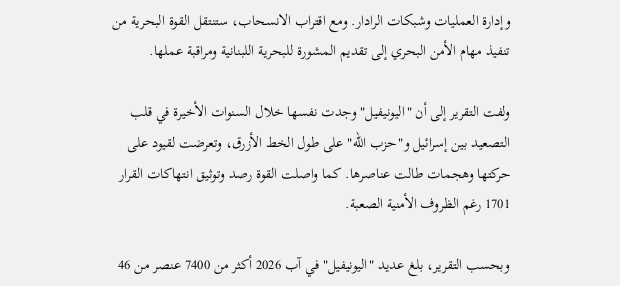وإدارة العمليات وشبكات الرادار. ومع اقتراب الانسحاب، ستنتقل القوة البحرية من تنفيذ مهام الأمن البحري إلى تقديم المشورة للبحرية اللبنانية ومراقبة عملها.

ولفت التقرير إلى أن "اليونيفيل" وجدت نفسها خلال السنوات الأخيرة في قلب التصعيد بين إسرائيل و"حزب الله" على طول الخط الأزرق، وتعرضت لقيود على حركتها وهجمات طالت عناصرها. كما واصلت القوة رصد وتوثيق انتهاكات القرار 1701 رغم الظروف الأمنية الصعبة.

وبحسب التقرير، بلغ عديد "اليونيفيل" في آب 2026 أكثر من 7400 عنصر من 46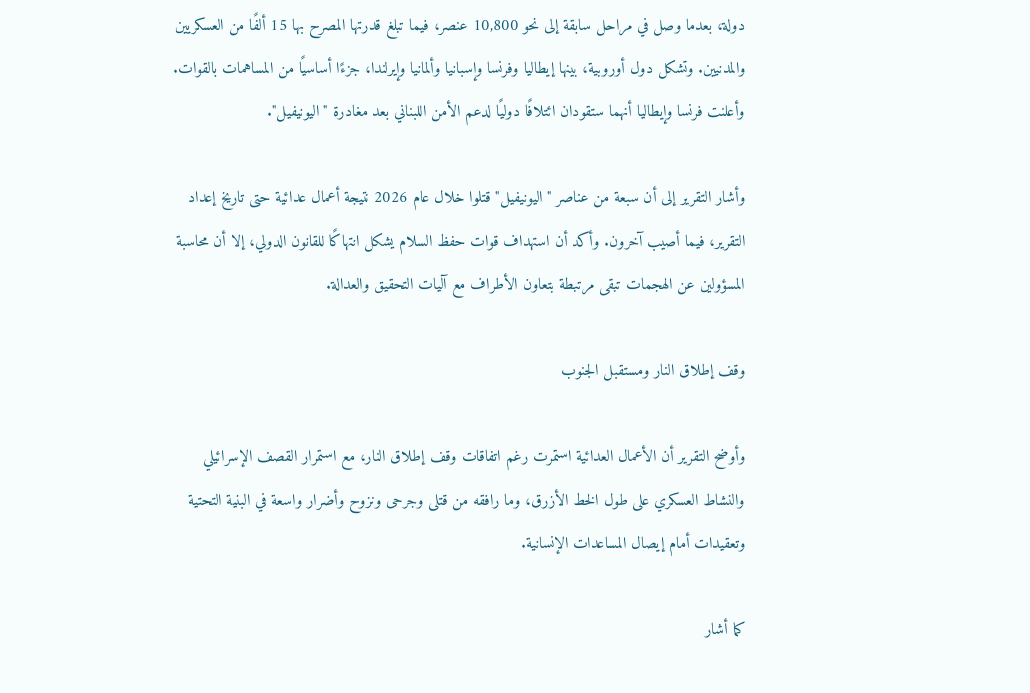دولة، بعدما وصل في مراحل سابقة إلى نحو 10,800 عنصر، فيما تبلغ قدرتها المصرح بها 15 ألفًا من العسكريين والمدنيين. وتشكل دول أوروبية، بينها إيطاليا وفرنسا وإسبانيا وألمانيا وإيرلندا، جزءًا أساسيًا من المساهمات بالقوات. وأعلنت فرنسا وإيطاليا أنهما ستقودان ائتلافًا دوليًا لدعم الأمن اللبناني بعد مغادرة "اليونيفيل".

وأشار التقرير إلى أن سبعة من عناصر "اليونيفيل" قتلوا خلال عام 2026 نتيجة أعمال عدائية حتى تاريخ إعداد التقرير، فيما أصيب آخرون. وأكد أن استهداف قوات حفظ السلام يشكل انتهاكًا للقانون الدولي، إلا أن محاسبة المسؤولين عن الهجمات تبقى مرتبطة بتعاون الأطراف مع آليات التحقيق والعدالة.

وقف إطلاق النار ومستقبل الجنوب

وأوضح التقرير أن الأعمال العدائية استمرت رغم اتفاقات وقف إطلاق النار، مع استمرار القصف الإسرائيلي والنشاط العسكري على طول الخط الأزرق، وما رافقه من قتلى وجرحى ونزوح وأضرار واسعة في البنية التحتية وتعقيدات أمام إيصال المساعدات الإنسانية.

كما أشار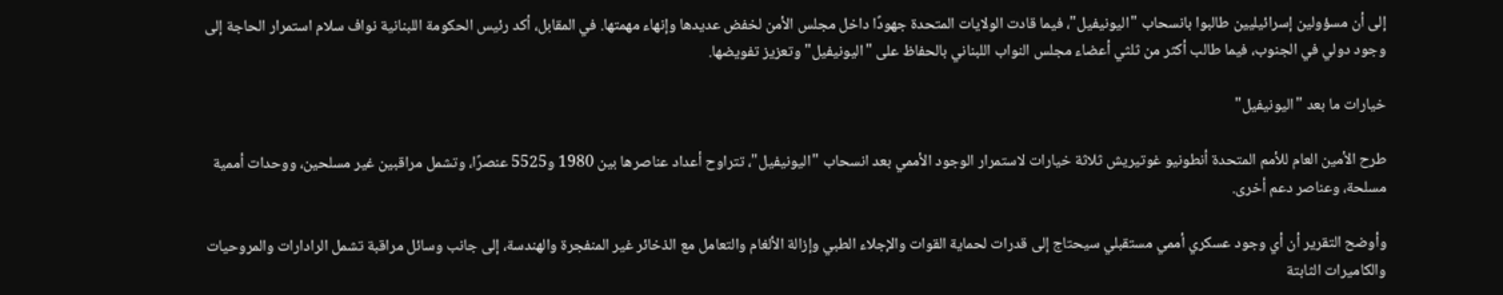إلى أن مسؤولين إسرائيليين طالبوا بانسحاب "اليونيفيل"، فيما قادت الولايات المتحدة جهودًا داخل مجلس الأمن لخفض عديدها وإنهاء مهمتها. في المقابل، أكد رئيس الحكومة اللبنانية نواف سلام استمرار الحاجة إلى وجود دولي في الجنوب، فيما طالب أكثر من ثلثي أعضاء مجلس النواب اللبناني بالحفاظ على "اليونيفيل" وتعزيز تفويضها.

خيارات ما بعد "اليونيفيل"

طرح الأمين العام للأمم المتحدة أنطونيو غوتيريش ثلاثة خيارات لاستمرار الوجود الأممي بعد انسحاب "اليونيفيل"، تتراوح أعداد عناصرها بين 1980 و5525 عنصرًا، وتشمل مراقبين غير مسلحين، ووحدات أممية مسلحة، وعناصر دعم أخرى.

وأوضح التقرير أن أي وجود عسكري أممي مستقبلي سيحتاج إلى قدرات لحماية القوات والإجلاء الطبي وإزالة الألغام والتعامل مع الذخائر غير المنفجرة والهندسة، إلى جانب وسائل مراقبة تشمل الرادارات والمروحيات والكاميرات الثابتة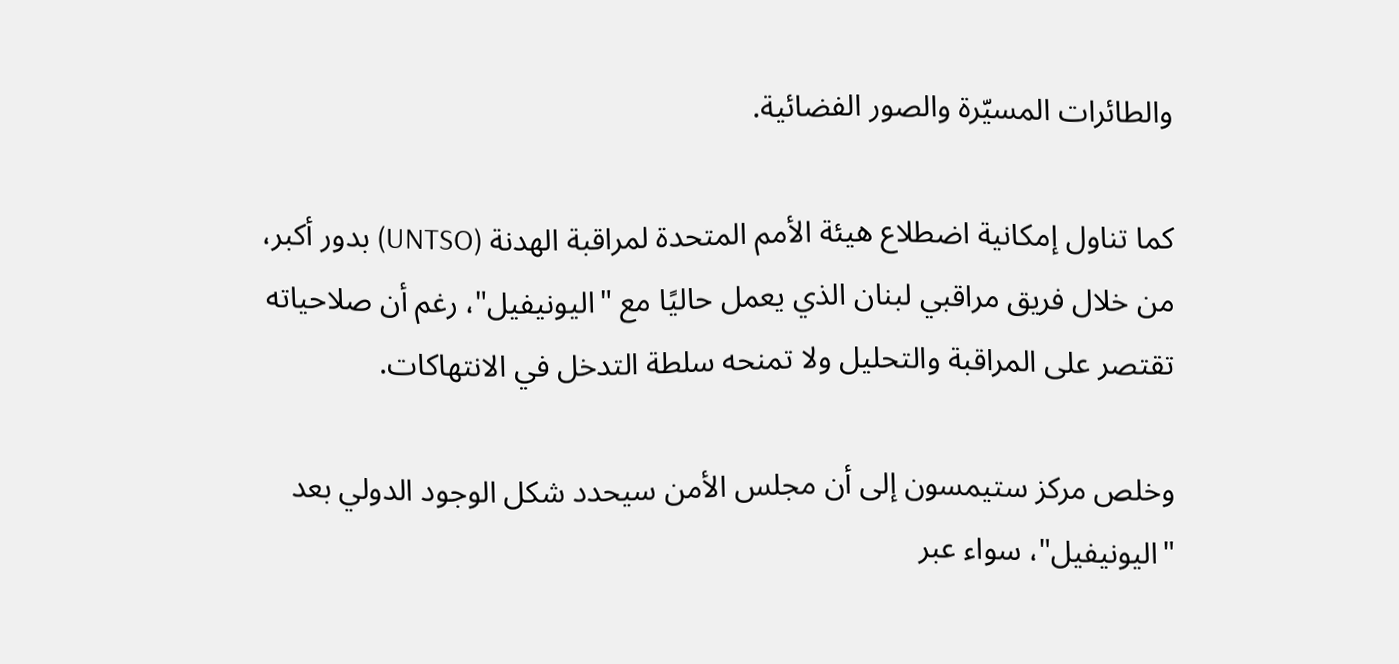والطائرات المسيّرة والصور الفضائية.

كما تناول إمكانية اضطلاع هيئة الأمم المتحدة لمراقبة الهدنة (UNTSO) بدور أكبر، من خلال فريق مراقبي لبنان الذي يعمل حاليًا مع "اليونيفيل"، رغم أن صلاحياته تقتصر على المراقبة والتحليل ولا تمنحه سلطة التدخل في الانتهاكات.

وخلص مركز ستيمسون إلى أن مجلس الأمن سيحدد شكل الوجود الدولي بعد "اليونيفيل"، سواء عبر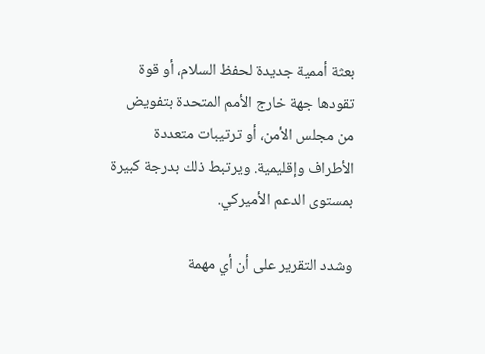بعثة أممية جديدة لحفظ السلام، أو قوة تقودها جهة خارج الأمم المتحدة بتفويض من مجلس الأمن، أو ترتيبات متعددة الأطراف وإقليمية. ويرتبط ذلك بدرجة كبيرة بمستوى الدعم الأميركي.

وشدد التقرير على أن أي مهمة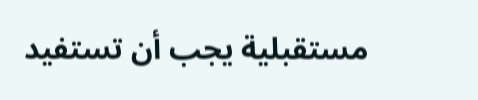مستقبلية يجب أن تستفيد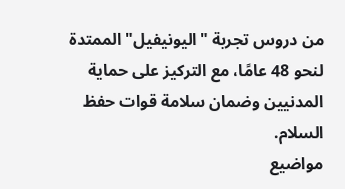من دروس تجربة "اليونيفيل" الممتدة لنحو 48 عامًا، مع التركيز على حماية المدنيين وضمان سلامة قوات حفظ السلام.
مواضيع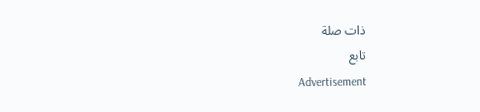ذات صلة
تابع
Advertisement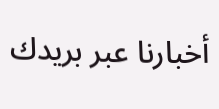أخبارنا عبر بريدك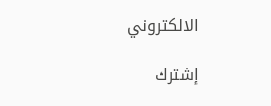الالكتروني

إشترك